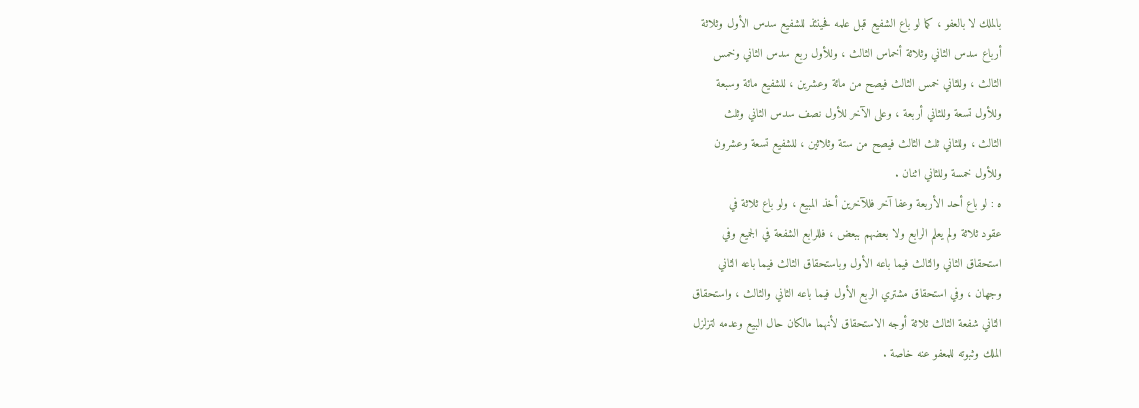بالملك لا بالعفو ، كما لو باع الشفيع قبل علمه فحينئذ للشفيع سدس الأول وثلاثة
أرباع سدس الثاني وثلاثة أخماس الثالث ، وللأول ربع سدس الثاني وخمس
الثالث ، وللثاني خمس الثالث فيصح من مائة وعشرين ، للشفيع مائة وسبعة
وللأول تسعة وللثاني أربعة ، وعلى الآخر للأول نصف سدس الثاني وثلث
الثالث ، وللثاني ثلث الثالث فيصح من ستة وثلاثين ، للشفيع تسعة وعشرون
وللأول خمسة وللثاني اثنان .
ه : لو باع أحد الأربعة وعفا آخر فللآخرين أخذ المبيع ، ولو باع ثلاثة في
عقود ثلاثة ولم يعلم الرابع ولا بعضهم ببعض ، فللرابع الشفعة في الجميع وفي
استحقاق الثاني والثالث فيما باعه الأول وباستحقاق الثالث فيما باعه الثاني
وجهان ، وفي استحقاق مشتري الربع الأول فيما باعه الثاني والثالث ، واستحقاق
الثاني شفعة الثالث ثلاثة أوجه الاستحقاق لأنهما مالكان حال البيع وعدمه لتزلزل
الملك وثبوته للمعفو عنه خاصة .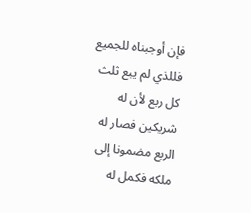فإن أوجبناه للجميع فللذي لم يبع ثلث كل ربع لأن له شريكين فصار له
الربع مضمونا إلى ملكه فكمل له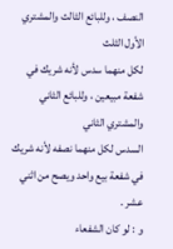النصف ، وللبائع الثالث والمشتري الأول الثلث
لكل منهما سدس لأنه شريك في شفعة مبيعين ، وللبائع الثاني والمشتري الثاني
السدس لكل منهما نصفه لأنه شريك في شفعة بيع واحد ويصح من اثني عشر .
و : لو كان الشفعاء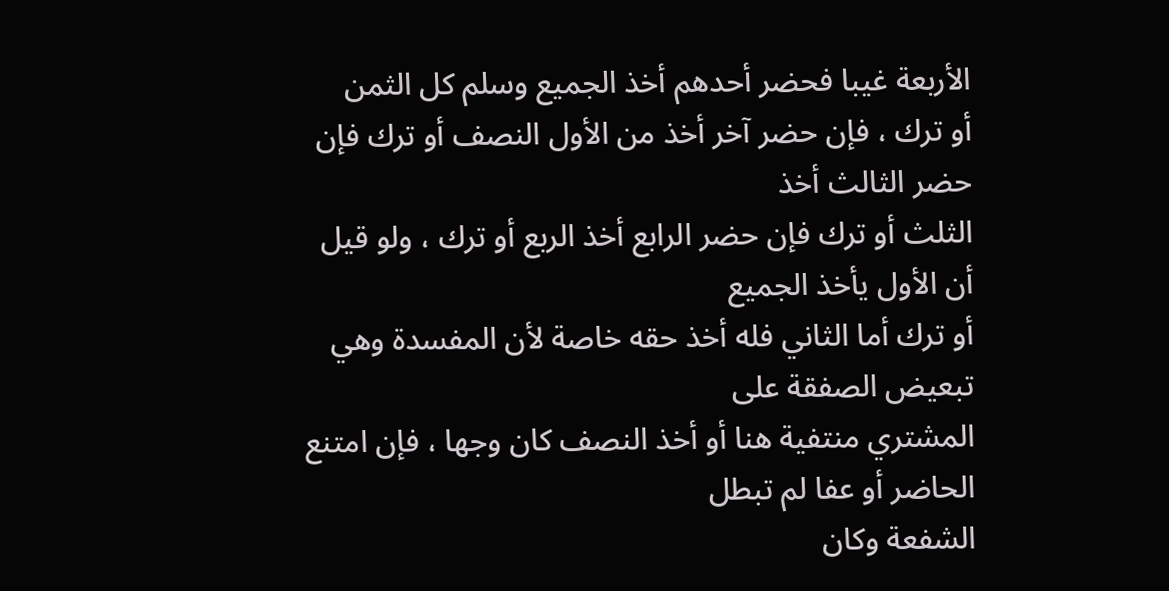الأربعة غيبا فحضر أحدهم أخذ الجميع وسلم كل الثمن
أو ترك ، فإن حضر آخر أخذ من الأول النصف أو ترك فإن حضر الثالث أخذ
الثلث أو ترك فإن حضر الرابع أخذ الربع أو ترك ، ولو قيل أن الأول يأخذ الجميع
أو ترك أما الثاني فله أخذ حقه خاصة لأن المفسدة وهي تبعيض الصفقة على
المشتري منتفية هنا أو أخذ النصف كان وجها ، فإن امتنع الحاضر أو عفا لم تبطل
الشفعة وكان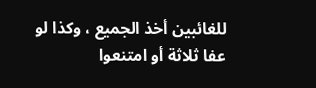للغائبين أخذ الجميع ، وكذا لو عفا ثلاثة أو امتنعوا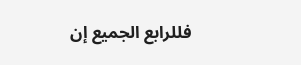فللرابع الجميع إن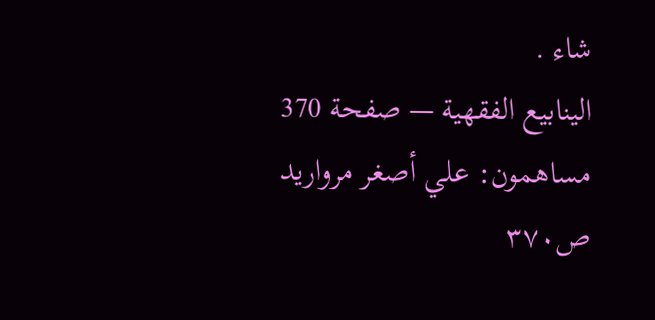شاء .
الينابيع الفقهية — صفحة 370
مساهمون: علي أصغر مرواريد
ص٣٧٠